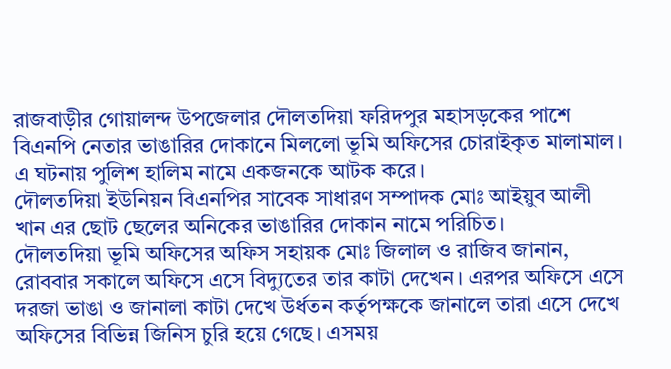রাজবাড়ীর গোয়ালন্দ উপজেলার দৌলতদিয়া ফরিদপুর মহাসড়কের পাশে বিএনপি নেতার ভাঙারির দোকানে মিললো ভূমি অফিসের চোরাইকৃত মালামাল। এ ঘটনায় পুলিশ হালিম নামে একজনকে আটক করে।
দৌলতদিয়া ইউনিয়ন বিএনপির সাবেক সাধারণ সম্পাদক মোঃ আইয়ুব আলী খান এর ছোট ছেলের অনিকের ভাঙারির দোকান নামে পরিচিত।
দৌলতদিয়া ভূমি অফিসের অফিস সহায়ক মোঃ জিলাল ও রাজিব জানান, রোববার সকালে অফিসে এসে বিদ্যুতের তার কাটা দেখেন। এরপর অফিসে এসে দরজা ভাঙা ও জানালা কাটা দেখে উর্ধতন কর্তৃপক্ষকে জানালে তারা এসে দেখে অফিসের বিভিন্ন জিনিস চুরি হয়ে গেছে। এসময়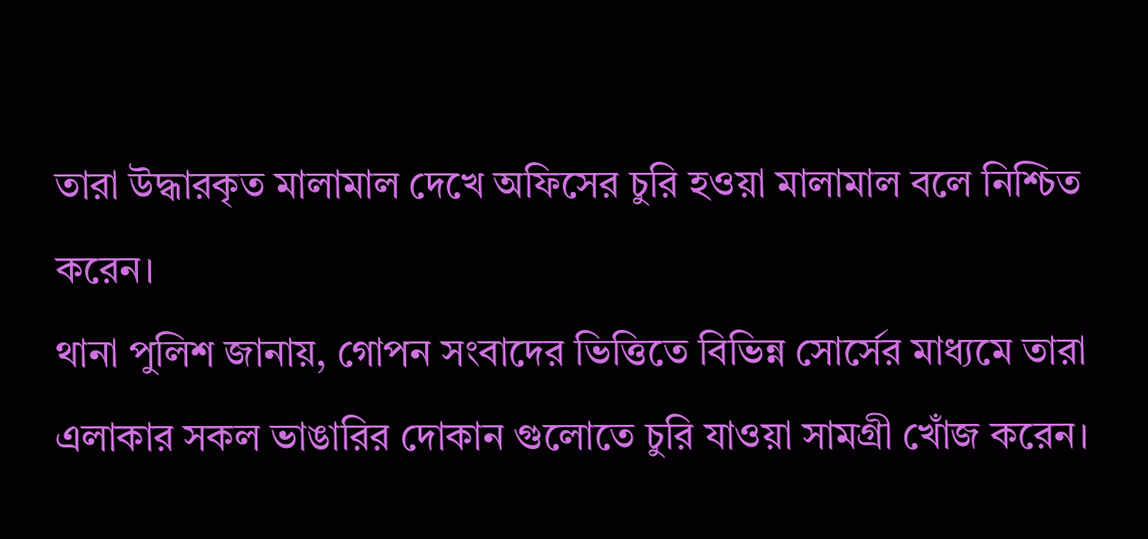তারা উদ্ধারকৃত মালামাল দেখে অফিসের চুরি হওয়া মালামাল বলে নিশ্চিত করেন।
থানা পুলিশ জানায়, গোপন সংবাদের ভিত্তিতে বিভিন্ন সোর্সের মাধ্যমে তারা এলাকার সকল ভাঙারির দোকান গুলোতে চুরি যাওয়া সামগ্রী খোঁজ করেন।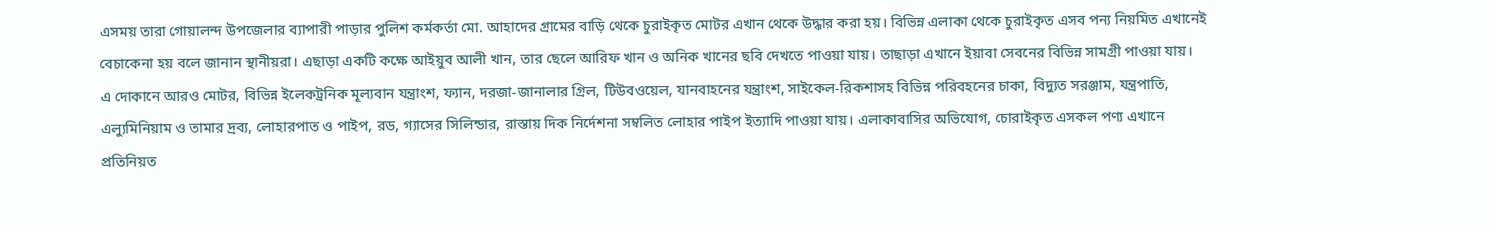এসময় তারা গোয়ালন্দ উপজেলার ব্যাপারী পাড়ার পুলিশ কর্মকর্তা মো. আহাদের গ্রামের বাড়ি থেকে চুরাইকৃত মোটর এখান থেকে উদ্ধার করা হয়। বিভিন্ন এলাকা থেকে চুরাইকৃত এসব পন্য নিয়মিত এখানেই বেচাকেনা হয় বলে জানান স্থানীয়রা। এছাড়া একটি কক্ষে আইয়ুব আলী খান, তার ছেলে আরিফ খান ও অনিক খানের ছবি দেখতে পাওয়া যায়। তাছাড়া এখানে ইয়াবা সেবনের বিভিন্ন সামগ্রী পাওয়া যায়।
এ দোকানে আরও মোটর, বিভিন্ন ইলেকট্রনিক মূল্যবান যন্ত্রাংশ, ফ্যান, দরজা-জানালার গ্রিল, টিউবওয়েল, যানবাহনের যন্ত্রাংশ, সাইকেল-রিকশাসহ বিভিন্ন পরিবহনের চাকা, বিদ্যুত সরঞ্জাম, যন্ত্রপাতি, এল্যুমিনিয়াম ও তামার দ্রব্য, লোহারপাত ও পাইপ, রড, গ্যাসের সিলিন্ডার, রাস্তায় দিক নির্দেশনা সম্বলিত লোহার পাইপ ইত্যাদি পাওয়া যায়। এলাকাবাসির অভিযোগ, চোরাইকৃত এসকল পণ্য এখানে প্রতিনিয়ত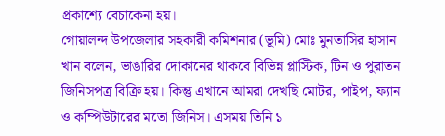প্রকাশ্যে বেচাকেনা হয়।
গোয়ালন্দ উপজেলার সহকারী কমিশনার (ভূমি) মোঃ মুনতাসির হাসান খান বলেন, ভাঙারির দোকানের থাকবে বিভিন্ন প্লাস্টিক, টিন ও পুরাতন জিনিসপত্র বিক্রি হয়। কিন্তু এখানে আমরা দেখছি মোটর, পাইপ, ফ্যান ও কম্পিউটারের মতো জিনিস। এসময় তিনি ১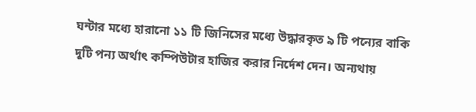ঘন্টার মধ্যে হারানো ১১ টি জিনিসের মধ্যে উদ্ধারকৃত ৯ টি পন্যের বাকি দুটি পন্য অর্থাৎ কম্পিউটার হাজির করার নির্দেশ দেন। অন্যথায়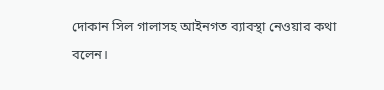দোকান সিল গালাসহ আইনগত ব্যাবস্থা নেওয়ার কথা বলেন।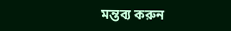মন্তব্য করুন